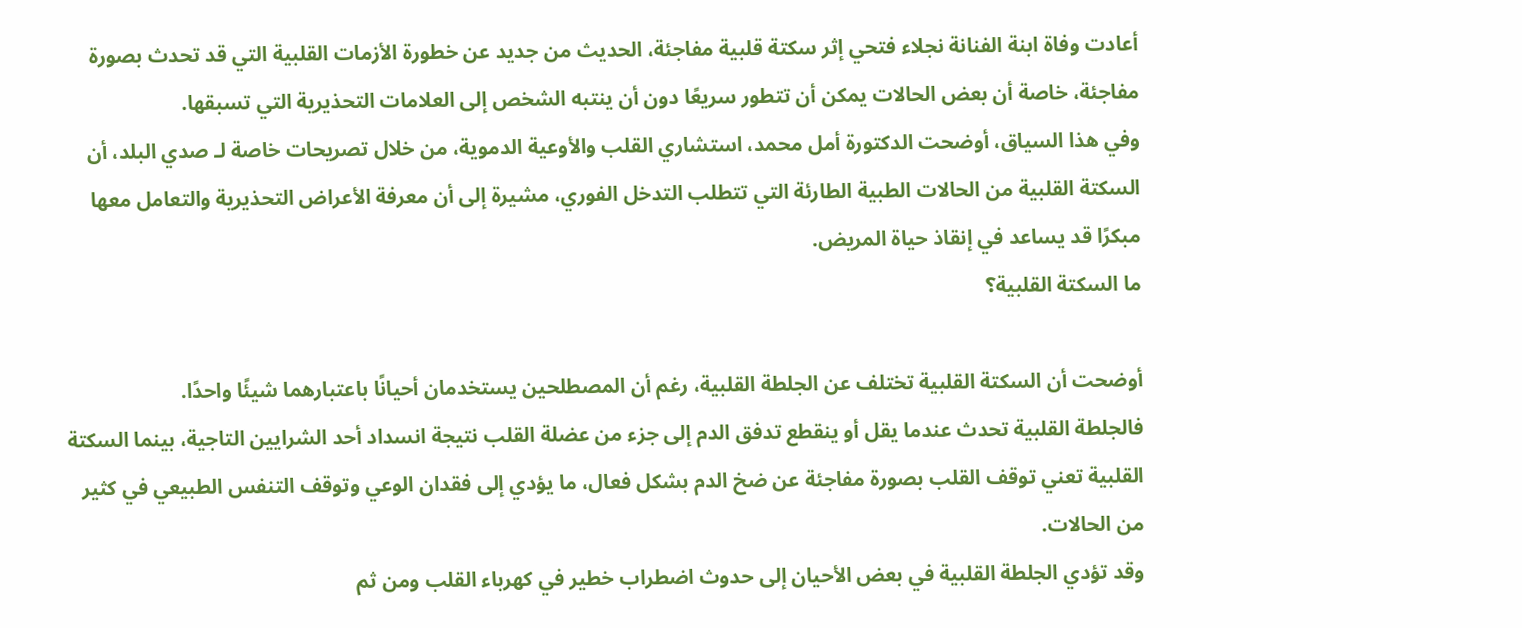أعادت وفاة ابنة الفنانة نجلاء فتحي إثر سكتة قلبية مفاجئة، الحديث من جديد عن خطورة الأزمات القلبية التي قد تحدث بصورة مفاجئة، خاصة أن بعض الحالات يمكن أن تتطور سريعًا دون أن ينتبه الشخص إلى العلامات التحذيرية التي تسبقها.
وفي هذا السياق، أوضحت الدكتورة أمل محمد، استشاري القلب والأوعية الدموية، من خلال تصريحات خاصة لـ صدي البلد، أن السكتة القلبية من الحالات الطبية الطارئة التي تتطلب التدخل الفوري، مشيرة إلى أن معرفة الأعراض التحذيرية والتعامل معها مبكرًا قد يساعد في إنقاذ حياة المريض.
ما السكتة القلبية؟

أوضحت أن السكتة القلبية تختلف عن الجلطة القلبية، رغم أن المصطلحين يستخدمان أحيانًا باعتبارهما شيئًا واحدًا.
فالجلطة القلبية تحدث عندما يقل أو ينقطع تدفق الدم إلى جزء من عضلة القلب نتيجة انسداد أحد الشرايين التاجية، بينما السكتة القلبية تعني توقف القلب بصورة مفاجئة عن ضخ الدم بشكل فعال، ما يؤدي إلى فقدان الوعي وتوقف التنفس الطبيعي في كثير من الحالات.
وقد تؤدي الجلطة القلبية في بعض الأحيان إلى حدوث اضطراب خطير في كهرباء القلب ومن ثم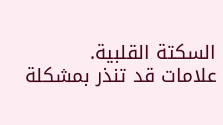السكتة القلبية.
علامات قد تنذر بمشكلة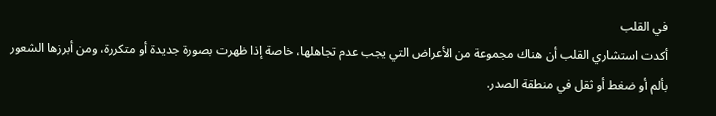في القلب
أكدت استشاري القلب أن هناك مجموعة من الأعراض التي يجب عدم تجاهلها، خاصة إذا ظهرت بصورة جديدة أو متكررة، ومن أبرزها الشعور بألم أو ضغط أو ثقل في منطقة الصدر.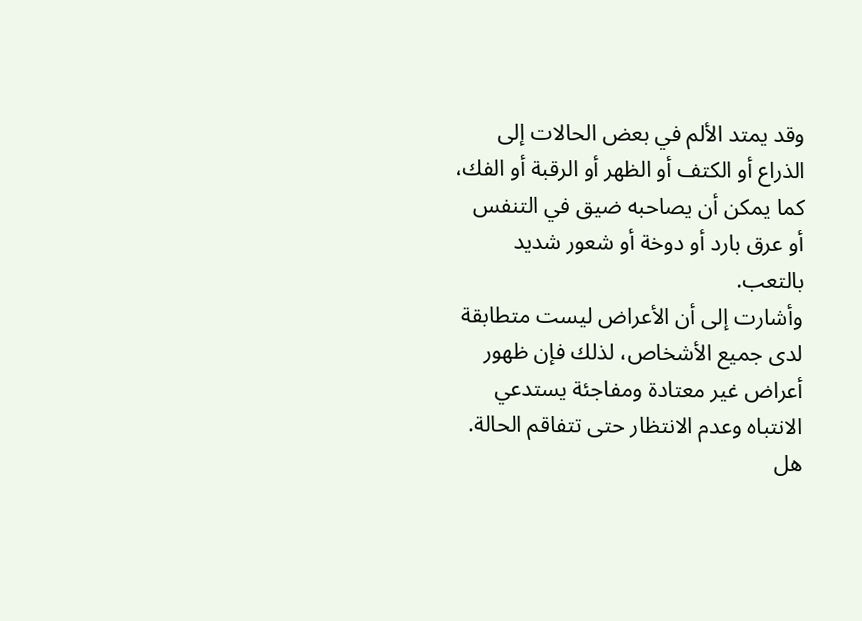وقد يمتد الألم في بعض الحالات إلى الذراع أو الكتف أو الظهر أو الرقبة أو الفك، كما يمكن أن يصاحبه ضيق في التنفس أو عرق بارد أو دوخة أو شعور شديد بالتعب.
وأشارت إلى أن الأعراض ليست متطابقة لدى جميع الأشخاص، لذلك فإن ظهور أعراض غير معتادة ومفاجئة يستدعي الانتباه وعدم الانتظار حتى تتفاقم الحالة.
هل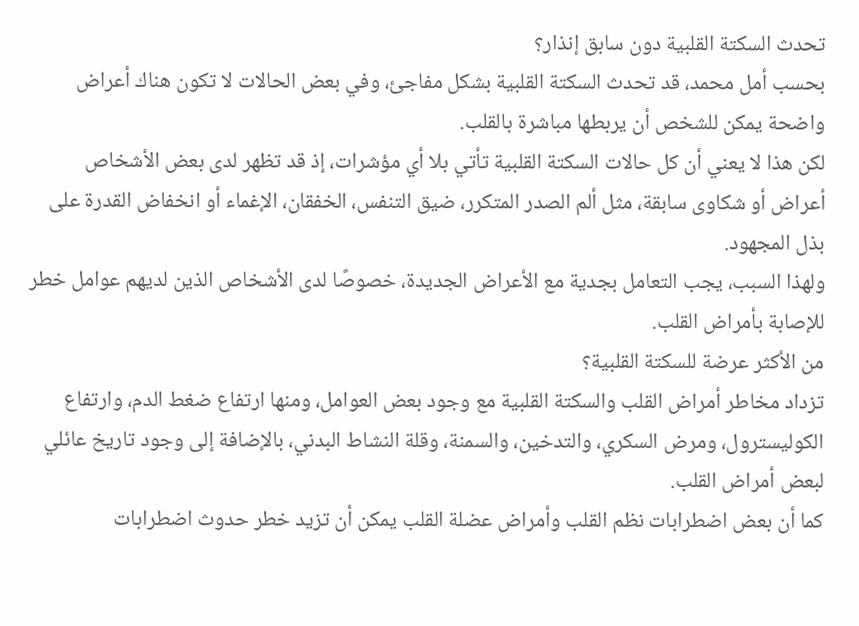تحدث السكتة القلبية دون سابق إنذار؟
بحسب أمل محمد، قد تحدث السكتة القلبية بشكل مفاجئ، وفي بعض الحالات لا تكون هناك أعراض واضحة يمكن للشخص أن يربطها مباشرة بالقلب.
لكن هذا لا يعني أن كل حالات السكتة القلبية تأتي بلا أي مؤشرات، إذ قد تظهر لدى بعض الأشخاص أعراض أو شكاوى سابقة، مثل ألم الصدر المتكرر، ضيق التنفس، الخفقان، الإغماء أو انخفاض القدرة على بذل المجهود.
ولهذا السبب، يجب التعامل بجدية مع الأعراض الجديدة، خصوصًا لدى الأشخاص الذين لديهم عوامل خطر للإصابة بأمراض القلب.
من الأكثر عرضة للسكتة القلبية؟
تزداد مخاطر أمراض القلب والسكتة القلبية مع وجود بعض العوامل، ومنها ارتفاع ضغط الدم، وارتفاع الكوليسترول، ومرض السكري، والتدخين، والسمنة، وقلة النشاط البدني، بالإضافة إلى وجود تاريخ عائلي لبعض أمراض القلب.
كما أن بعض اضطرابات نظم القلب وأمراض عضلة القلب يمكن أن تزيد خطر حدوث اضطرابات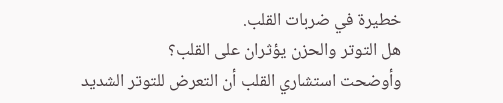خطيرة في ضربات القلب.
هل التوتر والحزن يؤثران على القلب؟
وأوضحت استشاري القلب أن التعرض للتوتر الشديد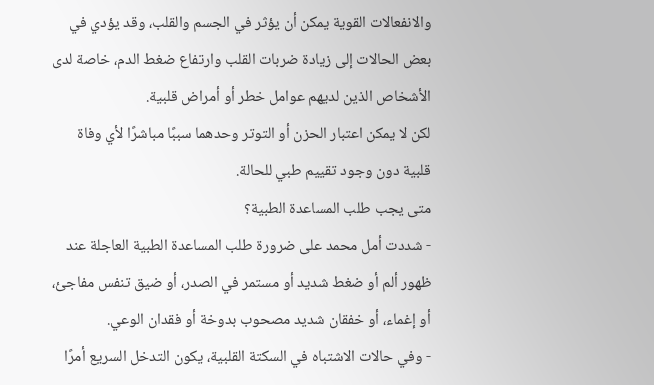والانفعالات القوية يمكن أن يؤثر في الجسم والقلب، وقد يؤدي في بعض الحالات إلى زيادة ضربات القلب وارتفاع ضغط الدم، خاصة لدى الأشخاص الذين لديهم عوامل خطر أو أمراض قلبية.
لكن لا يمكن اعتبار الحزن أو التوتر وحدهما سببًا مباشرًا لأي وفاة قلبية دون وجود تقييم طبي للحالة.
متى يجب طلب المساعدة الطبية؟
- شددت أمل محمد على ضرورة طلب المساعدة الطبية العاجلة عند ظهور ألم أو ضغط شديد أو مستمر في الصدر، أو ضيق تنفس مفاجئ، أو إغماء، أو خفقان شديد مصحوب بدوخة أو فقدان الوعي.
- وفي حالات الاشتباه في السكتة القلبية، يكون التدخل السريع أمرًا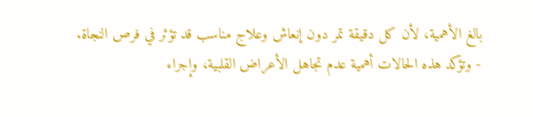بالغ الأهمية، لأن كل دقيقة تمر دون إنعاش وعلاج مناسب قد تؤثر في فرص النجاة.
- وتؤكد هذه الحالات أهمية عدم تجاهل الأعراض القلبية، وإجراء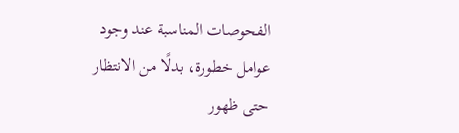الفحوصات المناسبة عند وجود عوامل خطورة، بدلًا من الانتظار حتى ظهور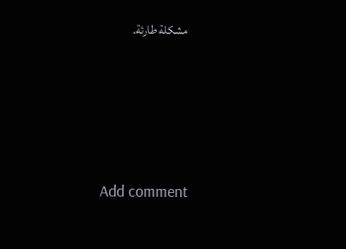مشكلة طارئة.





Add comment